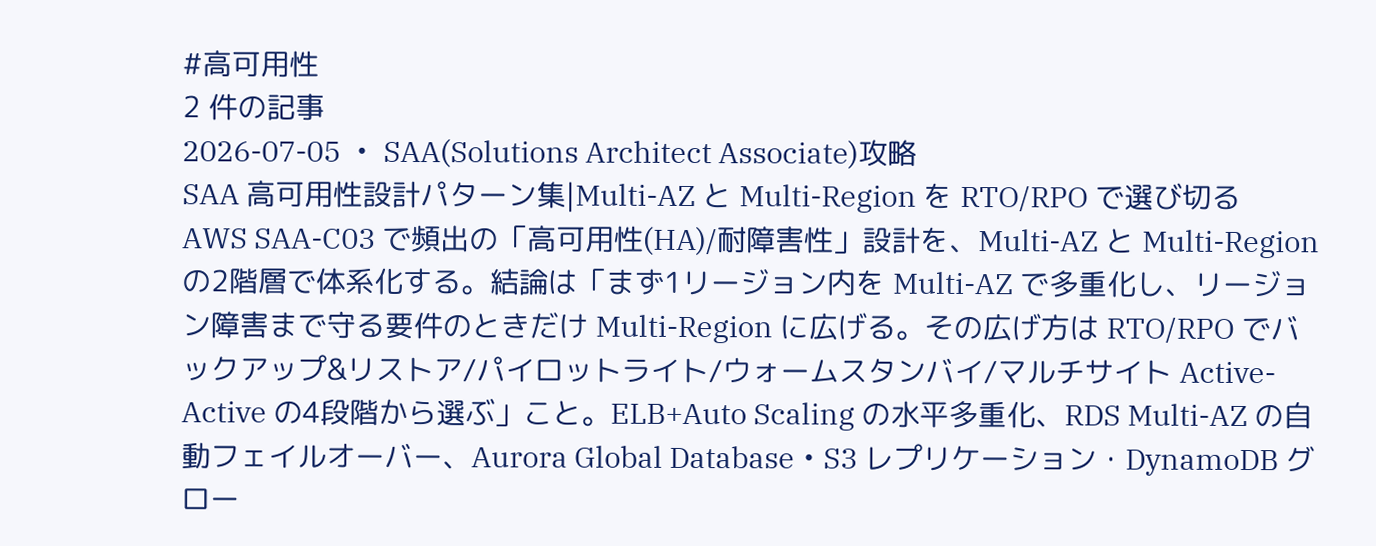#高可用性
2 件の記事
2026-07-05 ・ SAA(Solutions Architect Associate)攻略
SAA 高可用性設計パターン集|Multi-AZ と Multi-Region を RTO/RPO で選び切る
AWS SAA-C03 で頻出の「高可用性(HA)/耐障害性」設計を、Multi-AZ と Multi-Region の2階層で体系化する。結論は「まず1リージョン内を Multi-AZ で多重化し、リージョン障害まで守る要件のときだけ Multi-Region に広げる。その広げ方は RTO/RPO でバックアップ&リストア/パイロットライト/ウォームスタンバイ/マルチサイト Active-Active の4段階から選ぶ」こと。ELB+Auto Scaling の水平多重化、RDS Multi-AZ の自動フェイルオーバー、Aurora Global Database・S3 レプリケーション・DynamoDB グロー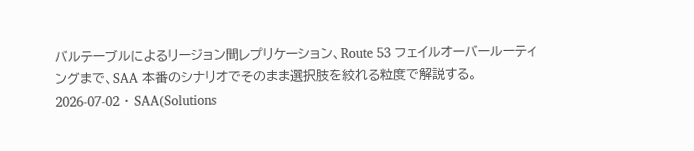バルテーブルによるリージョン間レプリケーション、Route 53 フェイルオーバールーティングまで、SAA 本番のシナリオでそのまま選択肢を絞れる粒度で解説する。
2026-07-02 ・ SAA(Solutions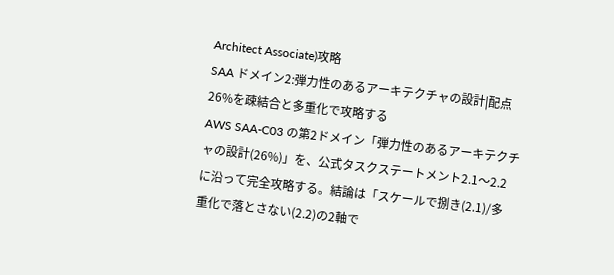Architect Associate)攻略
SAA ドメイン2:弾力性のあるアーキテクチャの設計|配点26%を疎結合と多重化で攻略する
AWS SAA-C03 の第2ドメイン「弾力性のあるアーキテクチャの設計(26%)」を、公式タスクステートメント2.1〜2.2に沿って完全攻略する。結論は「スケールで捌き(2.1)/多重化で落とさない(2.2)の2軸で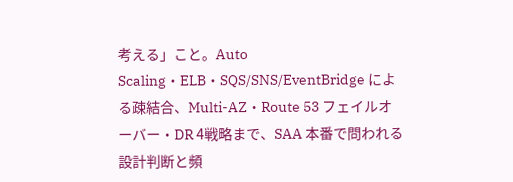考える」こと。Auto Scaling・ELB・SQS/SNS/EventBridge による疎結合、Multi-AZ・Route 53 フェイルオーバー・DR 4戦略まで、SAA 本番で問われる設計判断と頻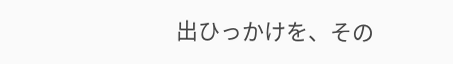出ひっかけを、その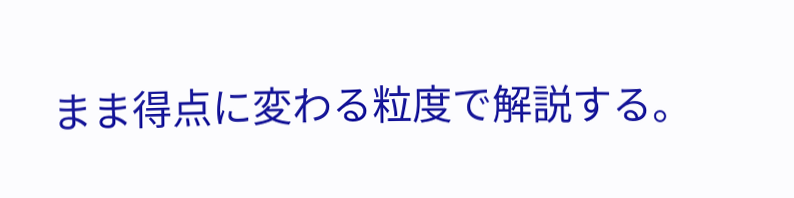まま得点に変わる粒度で解説する。